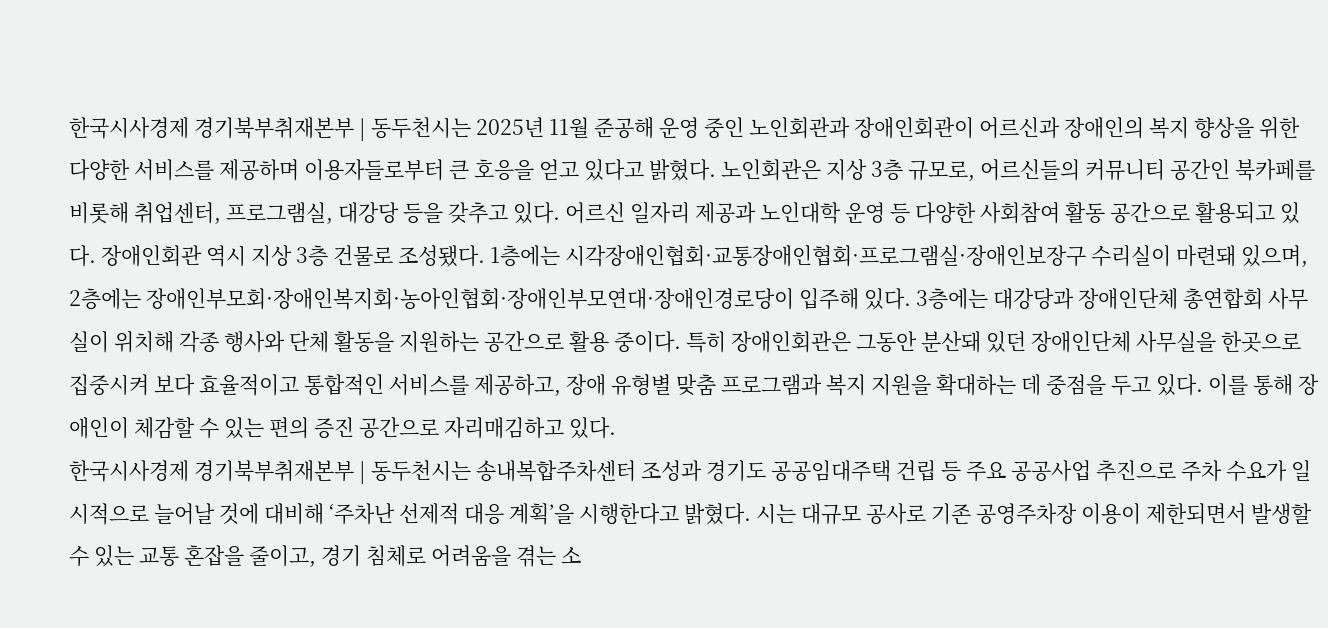한국시사경제 경기북부취재본부 | 동두천시는 2025년 11월 준공해 운영 중인 노인회관과 장애인회관이 어르신과 장애인의 복지 향상을 위한 다양한 서비스를 제공하며 이용자들로부터 큰 호응을 얻고 있다고 밝혔다. 노인회관은 지상 3층 규모로, 어르신들의 커뮤니티 공간인 북카페를 비롯해 취업센터, 프로그램실, 대강당 등을 갖추고 있다. 어르신 일자리 제공과 노인대학 운영 등 다양한 사회참여 활동 공간으로 활용되고 있다. 장애인회관 역시 지상 3층 건물로 조성됐다. 1층에는 시각장애인협회·교통장애인협회·프로그램실·장애인보장구 수리실이 마련돼 있으며, 2층에는 장애인부모회·장애인복지회·농아인협회·장애인부모연대·장애인경로당이 입주해 있다. 3층에는 대강당과 장애인단체 총연합회 사무실이 위치해 각종 행사와 단체 활동을 지원하는 공간으로 활용 중이다. 특히 장애인회관은 그동안 분산돼 있던 장애인단체 사무실을 한곳으로 집중시켜 보다 효율적이고 통합적인 서비스를 제공하고, 장애 유형별 맞춤 프로그램과 복지 지원을 확대하는 데 중점을 두고 있다. 이를 통해 장애인이 체감할 수 있는 편의 증진 공간으로 자리매김하고 있다.
한국시사경제 경기북부취재본부 | 동두천시는 송내복합주차센터 조성과 경기도 공공임대주택 건립 등 주요 공공사업 추진으로 주차 수요가 일시적으로 늘어날 것에 대비해 ‘주차난 선제적 대응 계획’을 시행한다고 밝혔다. 시는 대규모 공사로 기존 공영주차장 이용이 제한되면서 발생할 수 있는 교통 혼잡을 줄이고, 경기 침체로 어려움을 겪는 소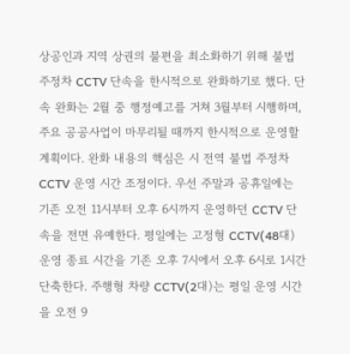상공인과 지역 상권의 불편을 최소화하기 위해 불법 주정차 CCTV 단속을 한시적으로 완화하기로 했다. 단속 완화는 2월 중 행정예고를 거쳐 3월부터 시행하며, 주요 공공사업이 마무리될 때까지 한시적으로 운영할 계획이다. 완화 내용의 핵심은 시 전역 불법 주정차 CCTV 운영 시간 조정이다. 우선 주말과 공휴일에는 기존 오전 11시부터 오후 6시까지 운영하던 CCTV 단속을 전면 유예한다. 평일에는 고정형 CCTV(48대) 운영 종료 시간을 기존 오후 7시에서 오후 6시로 1시간 단축한다. 주행형 차량 CCTV(2대)는 평일 운영 시간을 오전 9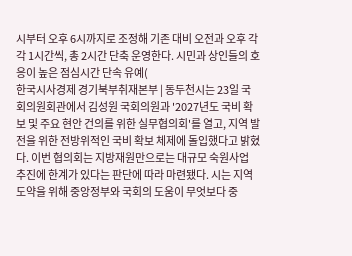시부터 오후 6시까지로 조정해 기존 대비 오전과 오후 각각 1시간씩, 총 2시간 단축 운영한다. 시민과 상인들의 호응이 높은 점심시간 단속 유예(
한국시사경제 경기북부취재본부 | 동두천시는 23일 국회의원회관에서 김성원 국회의원과 '2027년도 국비 확보 및 주요 현안 건의를 위한 실무협의회'를 열고, 지역 발전을 위한 전방위적인 국비 확보 체제에 돌입했다고 밝혔다. 이번 협의회는 지방재원만으로는 대규모 숙원사업 추진에 한계가 있다는 판단에 따라 마련됐다. 시는 지역 도약을 위해 중앙정부와 국회의 도움이 무엇보다 중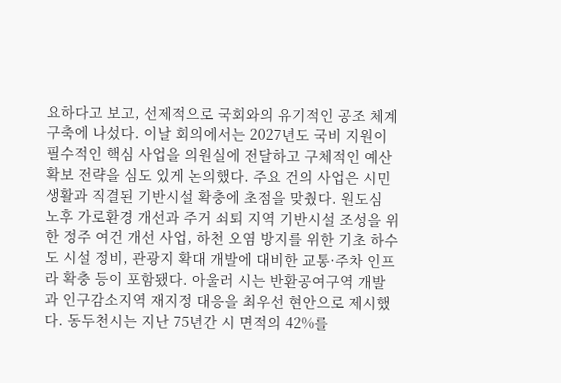요하다고 보고, 선제적으로 국회와의 유기적인 공조 체계 구축에 나섰다. 이날 회의에서는 2027년도 국비 지원이 필수적인 핵심 사업을 의원실에 전달하고 구체적인 예산 확보 전략을 심도 있게 논의했다. 주요 건의 사업은 시민 생활과 직결된 기반시설 확충에 초점을 맞췄다. 원도심 노후 가로환경 개선과 주거 쇠퇴 지역 기반시설 조성을 위한 정주 여건 개선 사업, 하천 오염 방지를 위한 기초 하수도 시설 정비, 관광지 확대 개발에 대비한 교통·주차 인프라 확충 등이 포함됐다. 아울러 시는 반환공여구역 개발과 인구감소지역 재지정 대응을 최우선 현안으로 제시했다. 동두천시는 지난 75년간 시 면적의 42%를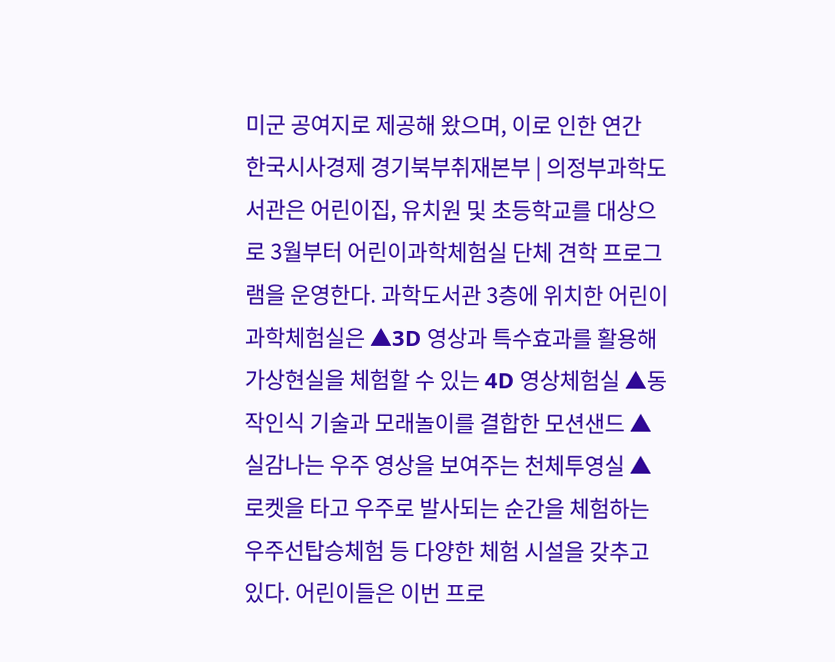미군 공여지로 제공해 왔으며, 이로 인한 연간
한국시사경제 경기북부취재본부 | 의정부과학도서관은 어린이집, 유치원 및 초등학교를 대상으로 3월부터 어린이과학체험실 단체 견학 프로그램을 운영한다. 과학도서관 3층에 위치한 어린이과학체험실은 ▲3D 영상과 특수효과를 활용해 가상현실을 체험할 수 있는 4D 영상체험실 ▲동작인식 기술과 모래놀이를 결합한 모션샌드 ▲실감나는 우주 영상을 보여주는 천체투영실 ▲로켓을 타고 우주로 발사되는 순간을 체험하는 우주선탑승체험 등 다양한 체험 시설을 갖추고 있다. 어린이들은 이번 프로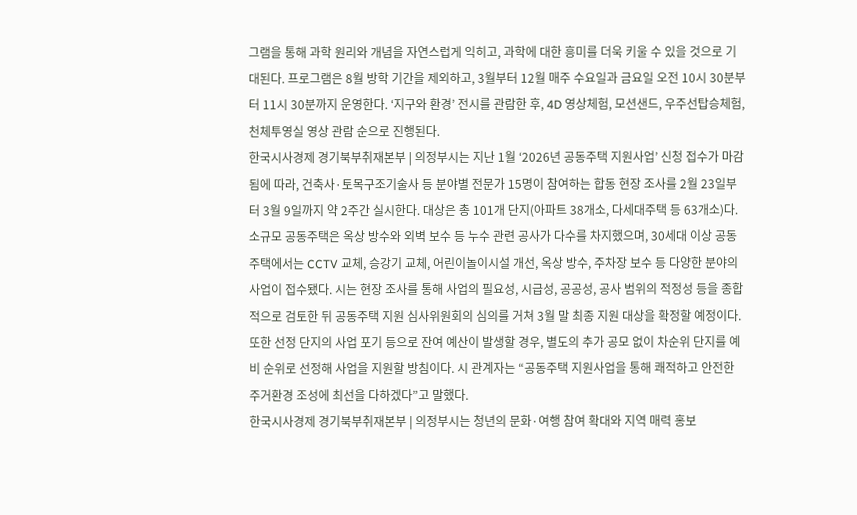그램을 통해 과학 원리와 개념을 자연스럽게 익히고, 과학에 대한 흥미를 더욱 키울 수 있을 것으로 기대된다. 프로그램은 8월 방학 기간을 제외하고, 3월부터 12월 매주 수요일과 금요일 오전 10시 30분부터 11시 30분까지 운영한다. ‘지구와 환경’ 전시를 관람한 후, 4D 영상체험, 모션샌드, 우주선탑승체험, 천체투영실 영상 관람 순으로 진행된다.
한국시사경제 경기북부취재본부 | 의정부시는 지난 1월 ‘2026년 공동주택 지원사업’ 신청 접수가 마감됨에 따라, 건축사·토목구조기술사 등 분야별 전문가 15명이 참여하는 합동 현장 조사를 2월 23일부터 3월 9일까지 약 2주간 실시한다. 대상은 총 101개 단지(아파트 38개소, 다세대주택 등 63개소)다. 소규모 공동주택은 옥상 방수와 외벽 보수 등 누수 관련 공사가 다수를 차지했으며, 30세대 이상 공동주택에서는 CCTV 교체, 승강기 교체, 어린이놀이시설 개선, 옥상 방수, 주차장 보수 등 다양한 분야의 사업이 접수됐다. 시는 현장 조사를 통해 사업의 필요성, 시급성, 공공성, 공사 범위의 적정성 등을 종합적으로 검토한 뒤 공동주택 지원 심사위원회의 심의를 거쳐 3월 말 최종 지원 대상을 확정할 예정이다. 또한 선정 단지의 사업 포기 등으로 잔여 예산이 발생할 경우, 별도의 추가 공모 없이 차순위 단지를 예비 순위로 선정해 사업을 지원할 방침이다. 시 관계자는 “공동주택 지원사업을 통해 쾌적하고 안전한 주거환경 조성에 최선을 다하겠다”고 말했다.
한국시사경제 경기북부취재본부 | 의정부시는 청년의 문화·여행 참여 확대와 지역 매력 홍보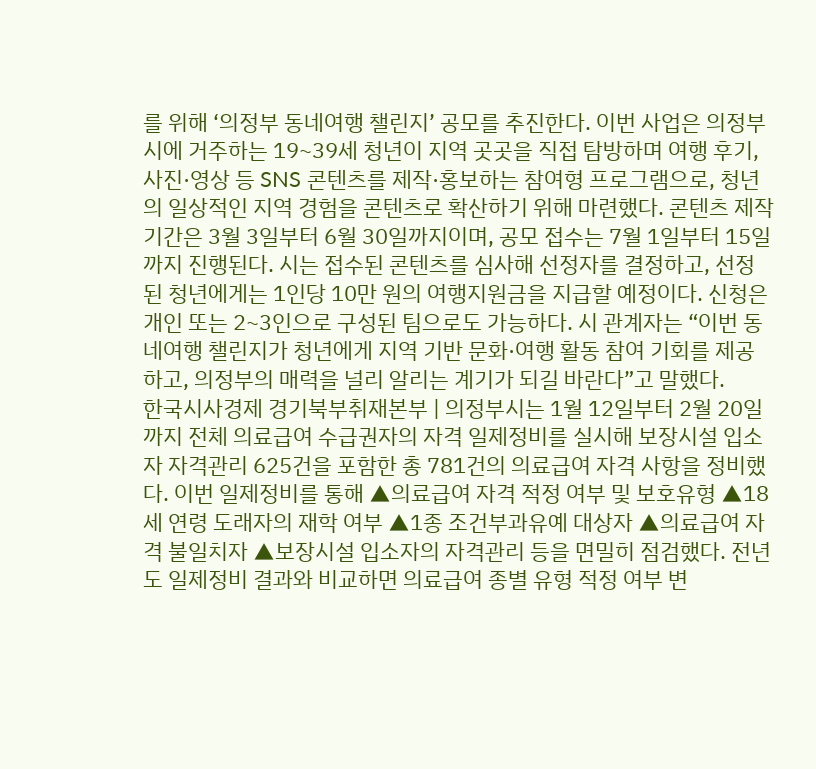를 위해 ‘의정부 동네여행 챌린지’ 공모를 추진한다. 이번 사업은 의정부시에 거주하는 19~39세 청년이 지역 곳곳을 직접 탐방하며 여행 후기, 사진·영상 등 SNS 콘텐츠를 제작·홍보하는 참여형 프로그램으로, 청년의 일상적인 지역 경험을 콘텐츠로 확산하기 위해 마련했다. 콘텐츠 제작 기간은 3월 3일부터 6월 30일까지이며, 공모 접수는 7월 1일부터 15일까지 진행된다. 시는 접수된 콘텐츠를 심사해 선정자를 결정하고, 선정된 청년에게는 1인당 10만 원의 여행지원금을 지급할 예정이다. 신청은 개인 또는 2~3인으로 구성된 팀으로도 가능하다. 시 관계자는 “이번 동네여행 챌린지가 청년에게 지역 기반 문화·여행 활동 참여 기회를 제공하고, 의정부의 매력을 널리 알리는 계기가 되길 바란다”고 말했다.
한국시사경제 경기북부취재본부 | 의정부시는 1월 12일부터 2월 20일까지 전체 의료급여 수급권자의 자격 일제정비를 실시해 보장시설 입소자 자격관리 625건을 포함한 총 781건의 의료급여 자격 사항을 정비했다. 이번 일제정비를 통해 ▲의료급여 자격 적정 여부 및 보호유형 ▲18세 연령 도래자의 재학 여부 ▲1종 조건부과유예 대상자 ▲의료급여 자격 불일치자 ▲보장시설 입소자의 자격관리 등을 면밀히 점검했다. 전년도 일제정비 결과와 비교하면 의료급여 종별 유형 적정 여부 변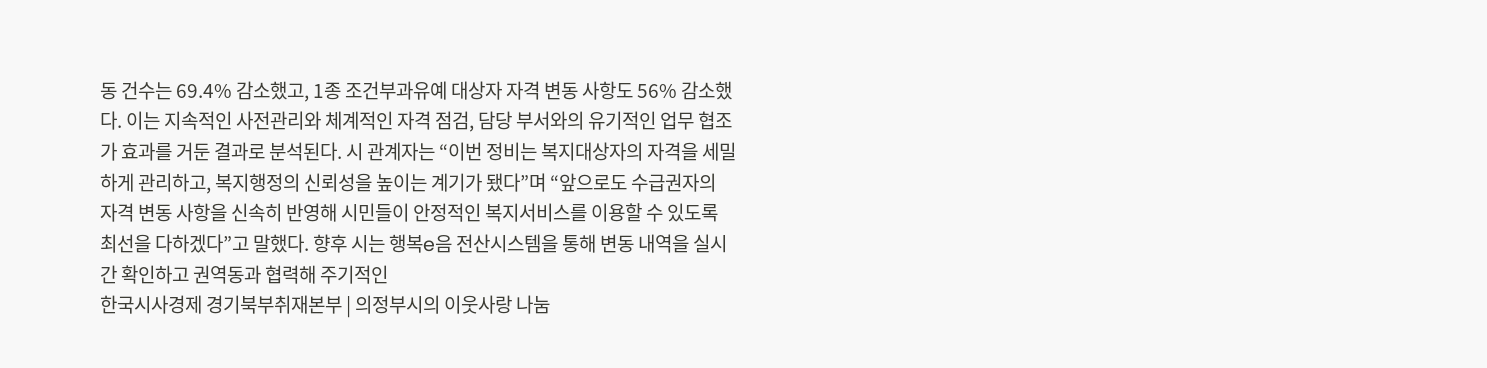동 건수는 69.4% 감소했고, 1종 조건부과유예 대상자 자격 변동 사항도 56% 감소했다. 이는 지속적인 사전관리와 체계적인 자격 점검, 담당 부서와의 유기적인 업무 협조가 효과를 거둔 결과로 분석된다. 시 관계자는 “이번 정비는 복지대상자의 자격을 세밀하게 관리하고, 복지행정의 신뢰성을 높이는 계기가 됐다”며 “앞으로도 수급권자의 자격 변동 사항을 신속히 반영해 시민들이 안정적인 복지서비스를 이용할 수 있도록 최선을 다하겠다”고 말했다. 향후 시는 행복e음 전산시스템을 통해 변동 내역을 실시간 확인하고 권역동과 협력해 주기적인
한국시사경제 경기북부취재본부 | 의정부시의 이웃사랑 나눔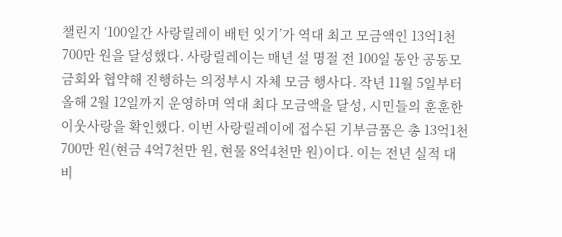챌린지 ‘100일간 사랑릴레이 배턴 잇기’가 역대 최고 모금액인 13억1천700만 원을 달성했다. 사랑릴레이는 매년 설 명절 전 100일 동안 공동모금회와 협약해 진행하는 의정부시 자체 모금 행사다. 작년 11월 5일부터 올해 2월 12일까지 운영하며 역대 최다 모금액을 달성, 시민들의 훈훈한 이웃사랑을 확인했다. 이번 사랑릴레이에 접수된 기부금품은 총 13억1천700만 원(현금 4억7천만 원, 현물 8억4천만 원)이다. 이는 전년 실적 대비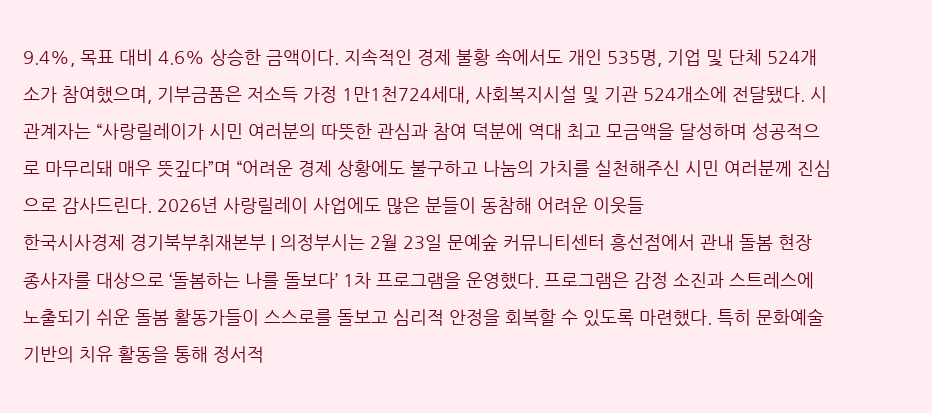9.4%, 목표 대비 4.6% 상승한 금액이다. 지속적인 경제 불황 속에서도 개인 535명, 기업 및 단체 524개소가 참여했으며, 기부금품은 저소득 가정 1만1천724세대, 사회복지시설 및 기관 524개소에 전달됐다. 시 관계자는 “사랑릴레이가 시민 여러분의 따뜻한 관심과 참여 덕분에 역대 최고 모금액을 달성하며 성공적으로 마무리돼 매우 뜻깊다”며 “어려운 경제 상황에도 불구하고 나눔의 가치를 실천해주신 시민 여러분께 진심으로 감사드린다. 2026년 사랑릴레이 사업에도 많은 분들이 동참해 어려운 이웃들
한국시사경제 경기북부취재본부 | 의정부시는 2월 23일 문예숲 커뮤니티센터 흥선점에서 관내 돌봄 현장 종사자를 대상으로 ‘돌봄하는 나를 돌보다’ 1차 프로그램을 운영했다. 프로그램은 감정 소진과 스트레스에 노출되기 쉬운 돌봄 활동가들이 스스로를 돌보고 심리적 안정을 회복할 수 있도록 마련했다. 특히 문화예술 기반의 치유 활동을 통해 정서적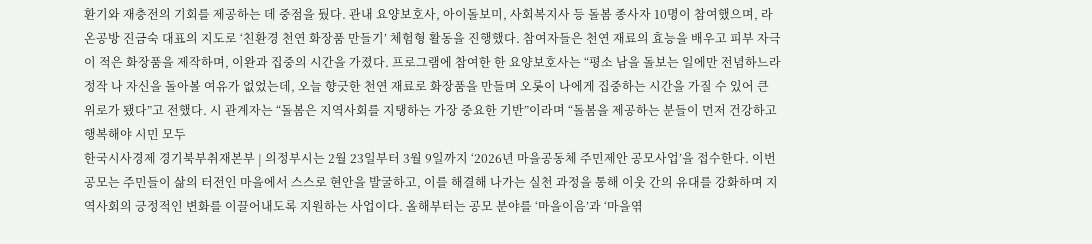환기와 재충전의 기회를 제공하는 데 중점을 뒀다. 관내 요양보호사, 아이돌보미, 사회복지사 등 돌봄 종사자 10명이 참여했으며, 라온공방 진금숙 대표의 지도로 ‘친환경 천연 화장품 만들기’ 체험형 활동을 진행했다. 참여자들은 천연 재료의 효능을 배우고 피부 자극이 적은 화장품을 제작하며, 이완과 집중의 시간을 가졌다. 프로그램에 참여한 한 요양보호사는 “평소 남을 돌보는 일에만 전념하느라 정작 나 자신을 돌아볼 여유가 없었는데, 오늘 향긋한 천연 재료로 화장품을 만들며 오롯이 나에게 집중하는 시간을 가질 수 있어 큰 위로가 됐다”고 전했다. 시 관계자는 “돌봄은 지역사회를 지탱하는 가장 중요한 기반”이라며 “돌봄을 제공하는 분들이 먼저 건강하고 행복해야 시민 모두
한국시사경제 경기북부취재본부 | 의정부시는 2월 23일부터 3월 9일까지 ‘2026년 마을공동체 주민제안 공모사업’을 접수한다. 이번 공모는 주민들이 삶의 터전인 마을에서 스스로 현안을 발굴하고, 이를 해결해 나가는 실천 과정을 통해 이웃 간의 유대를 강화하며 지역사회의 긍정적인 변화를 이끌어내도록 지원하는 사업이다. 올해부터는 공모 분야를 ‘마을이음’과 ‘마을엮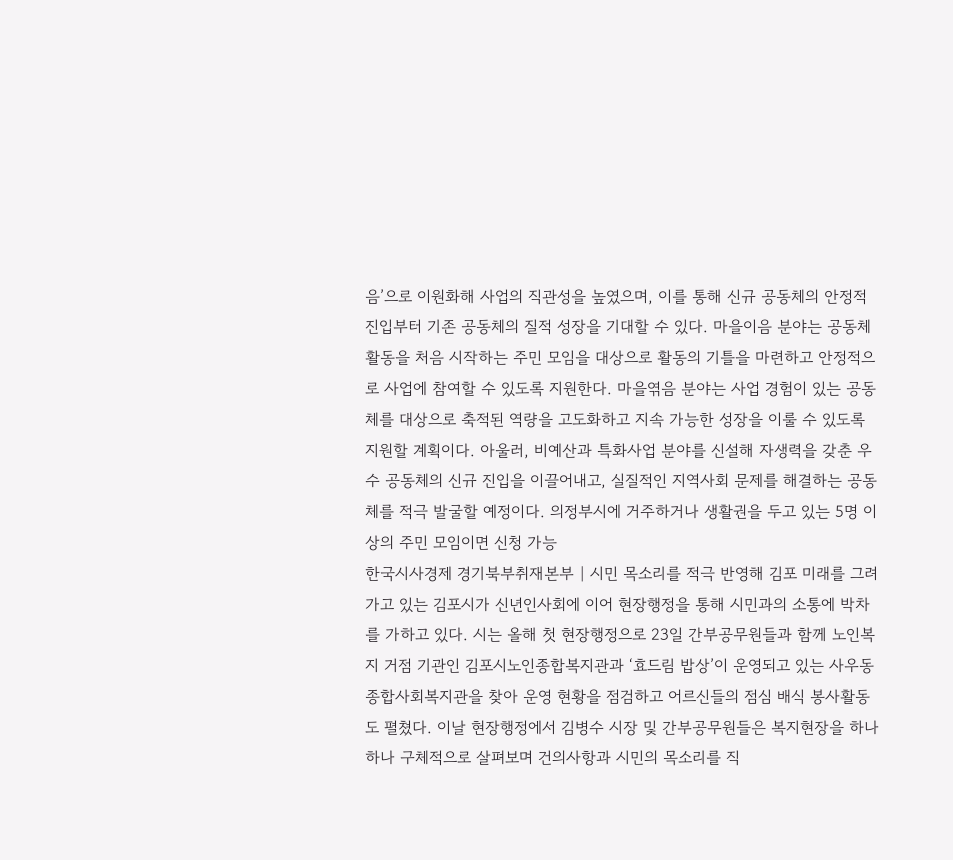음’으로 이원화해 사업의 직관성을 높였으며, 이를 통해 신규 공동체의 안정적 진입부터 기존 공동체의 질적 성장을 기대할 수 있다. 마을이음 분야는 공동체 활동을 처음 시작하는 주민 모임을 대상으로 활동의 기틀을 마련하고 안정적으로 사업에 참여할 수 있도록 지원한다. 마을엮음 분야는 사업 경험이 있는 공동체를 대상으로 축적된 역량을 고도화하고 지속 가능한 성장을 이룰 수 있도록 지원할 계획이다. 아울러, 비예산과 특화사업 분야를 신설해 자생력을 갖춘 우수 공동체의 신규 진입을 이끌어내고, 실질적인 지역사회 문제를 해결하는 공동체를 적극 발굴할 예정이다. 의정부시에 거주하거나 생활권을 두고 있는 5명 이상의 주민 모임이면 신청 가능
한국시사경제 경기북부취재본부 | 시민 목소리를 적극 반영해 김포 미래를 그려가고 있는 김포시가 신년인사회에 이어 현장행정을 통해 시민과의 소통에 박차를 가하고 있다. 시는 올해 첫 현장행정으로 23일 간부공무원들과 함께 노인복지 거점 기관인 김포시노인종합복지관과 ‘효드림 밥상’이 운영되고 있는 사우동 종합사회복지관을 찾아 운영 현황을 점검하고 어르신들의 점심 배식 봉사활동도 펼쳤다. 이날 현장행정에서 김병수 시장 및 간부공무원들은 복지현장을 하나하나 구체적으로 살펴보며 건의사항과 시민의 목소리를 직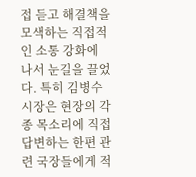접 듣고 해결책을 모색하는 직접적인 소통 강화에 나서 눈길을 끌었다. 특히 김병수 시장은 현장의 각종 목소리에 직접 답변하는 한편 관련 국장들에게 적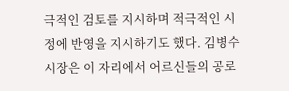극적인 검토를 지시하며 적극적인 시정에 반영을 지시하기도 했다. 김병수 시장은 이 자리에서 어르신들의 공로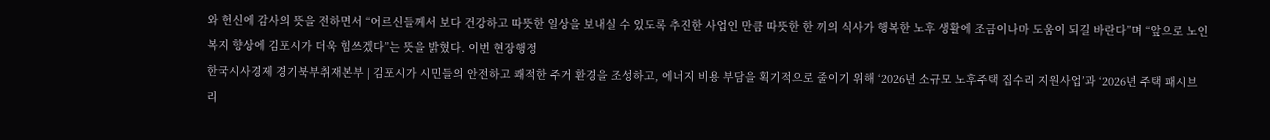와 헌신에 감사의 뜻을 전하면서 “어르신들께서 보다 건강하고 따뜻한 일상을 보내실 수 있도록 추진한 사업인 만큼 따뜻한 한 끼의 식사가 행복한 노후 생활에 조금이나마 도움이 되길 바란다”며 “앞으로 노인복지 향상에 김포시가 더욱 힘쓰겠다”는 뜻을 밝혔다. 이번 현장행정
한국시사경제 경기북부취재본부 | 김포시가 시민들의 안전하고 쾌적한 주거 환경을 조성하고, 에너지 비용 부담을 획기적으로 줄이기 위해 ‘2026년 소규모 노후주택 집수리 지원사업’과 ‘2026년 주택 패시브 리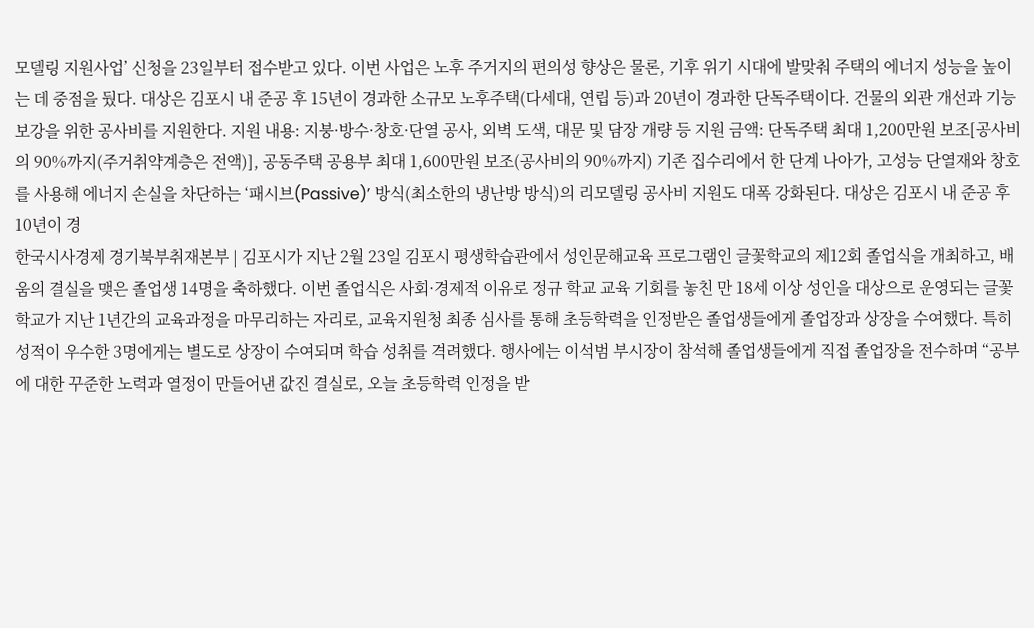모델링 지원사업’ 신청을 23일부터 접수받고 있다. 이번 사업은 노후 주거지의 편의성 향상은 물론, 기후 위기 시대에 발맞춰 주택의 에너지 성능을 높이는 데 중점을 뒀다. 대상은 김포시 내 준공 후 15년이 경과한 소규모 노후주택(다세대, 연립 등)과 20년이 경과한 단독주택이다. 건물의 외관 개선과 기능 보강을 위한 공사비를 지원한다. 지원 내용: 지붕·방수·창호·단열 공사, 외벽 도색, 대문 및 담장 개량 등 지원 금액: 단독주택 최대 1,200만원 보조[공사비의 90%까지(주거취약계층은 전액)], 공동주택 공용부 최대 1,600만원 보조(공사비의 90%까지) 기존 집수리에서 한 단계 나아가, 고성능 단열재와 창호를 사용해 에너지 손실을 차단하는 ‘패시브(Passive)’ 방식(최소한의 냉난방 방식)의 리모델링 공사비 지원도 대폭 강화된다. 대상은 김포시 내 준공 후 10년이 경
한국시사경제 경기북부취재본부 | 김포시가 지난 2월 23일 김포시 평생학습관에서 성인문해교육 프로그램인 글꽃학교의 제12회 졸업식을 개최하고, 배움의 결실을 맺은 졸업생 14명을 축하했다. 이번 졸업식은 사회·경제적 이유로 정규 학교 교육 기회를 놓친 만 18세 이상 성인을 대상으로 운영되는 글꽃학교가 지난 1년간의 교육과정을 마무리하는 자리로, 교육지원청 최종 심사를 통해 초등학력을 인정받은 졸업생들에게 졸업장과 상장을 수여했다. 특히 성적이 우수한 3명에게는 별도로 상장이 수여되며 학습 성취를 격려했다. 행사에는 이석범 부시장이 참석해 졸업생들에게 직접 졸업장을 전수하며 “공부에 대한 꾸준한 노력과 열정이 만들어낸 값진 결실로, 오늘 초등학력 인정을 받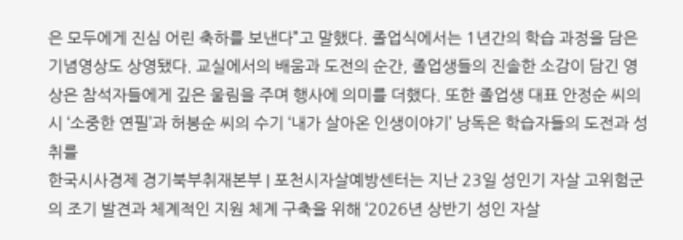은 모두에게 진심 어린 축하를 보낸다”고 말했다. 졸업식에서는 1년간의 학습 과정을 담은 기념영상도 상영됐다. 교실에서의 배움과 도전의 순간, 졸업생들의 진솔한 소감이 담긴 영상은 참석자들에게 깊은 울림을 주며 행사에 의미를 더했다. 또한 졸업생 대표 안정순 씨의 시 ‘소중한 연필’과 허봉순 씨의 수기 ‘내가 살아온 인생이야기’ 낭독은 학습자들의 도전과 성취를
한국시사경제 경기북부취재본부 | 포천시자살예방센터는 지난 23일 성인기 자살 고위험군의 조기 발견과 체계적인 지원 체계 구축을 위해 ‘2026년 상반기 성인 자살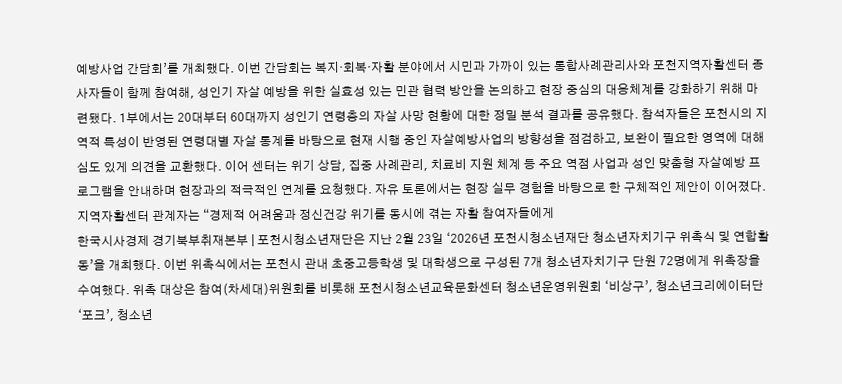예방사업 간담회’를 개최했다. 이번 간담회는 복지·회복·자활 분야에서 시민과 가까이 있는 통합사례관리사와 포천지역자활센터 종사자들이 함께 참여해, 성인기 자살 예방을 위한 실효성 있는 민관 협력 방안을 논의하고 현장 중심의 대응체계를 강화하기 위해 마련됐다. 1부에서는 20대부터 60대까지 성인기 연령층의 자살 사망 현황에 대한 정밀 분석 결과를 공유했다. 참석자들은 포천시의 지역적 특성이 반영된 연령대별 자살 통계를 바탕으로 현재 시행 중인 자살예방사업의 방향성을 점검하고, 보완이 필요한 영역에 대해 심도 있게 의견을 교환했다. 이어 센터는 위기 상담, 집중 사례관리, 치료비 지원 체계 등 주요 역점 사업과 성인 맞춤형 자살예방 프로그램을 안내하며 현장과의 적극적인 연계를 요청했다. 자유 토론에서는 현장 실무 경험을 바탕으로 한 구체적인 제안이 이어졌다. 지역자활센터 관계자는 “경제적 어려움과 정신건강 위기를 동시에 겪는 자활 참여자들에게
한국시사경제 경기북부취재본부 | 포천시청소년재단은 지난 2월 23일 ‘2026년 포천시청소년재단 청소년자치기구 위촉식 및 연합활동’을 개최했다. 이번 위촉식에서는 포천시 관내 초중고등학생 및 대학생으로 구성된 7개 청소년자치기구 단원 72명에게 위촉장을 수여했다. 위촉 대상은 참여(차세대)위원회를 비롯해 포천시청소년교육문화센터 청소년운영위원회 ‘비상구’, 청소년크리에이터단 ‘포크’, 청소년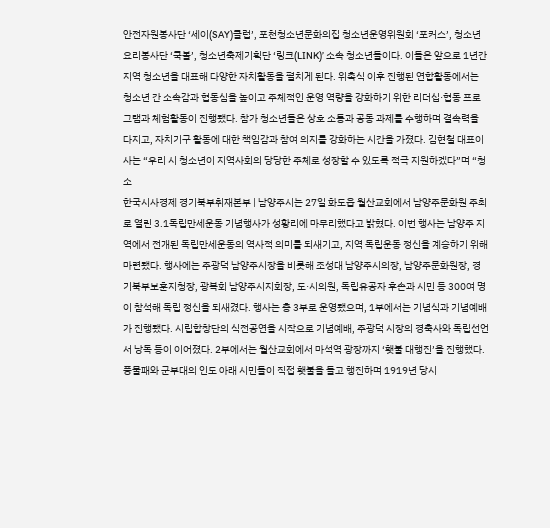안전자원봉사단 ‘세이(SAY)클럽’, 포천청소년문화의집 청소년운영위원회 ‘포커스’, 청소년요리봉사단 ‘쿡볼’, 청소년축제기획단 ‘링크(LINK)’ 소속 청소년들이다. 이들은 앞으로 1년간 지역 청소년을 대표해 다양한 자치활동을 펼치게 된다. 위촉식 이후 진행된 연합활동에서는 청소년 간 소속감과 협동심을 높이고 주체적인 운영 역량을 강화하기 위한 리더십·협동 프로그램과 체험활동이 진행됐다. 참가 청소년들은 상호 소통과 공동 과제를 수행하며 결속력을 다지고, 자치기구 활동에 대한 책임감과 참여 의지를 강화하는 시간을 가졌다. 김현철 대표이사는 “우리 시 청소년이 지역사회의 당당한 주체로 성장할 수 있도록 적극 지원하겠다”며 “청소
한국시사경제 경기북부취재본부 | 남양주시는 27일 화도읍 월산교회에서 남양주문화원 주최로 열린 3.1독립만세운동 기념행사가 성황리에 마무리했다고 밝혔다. 이번 행사는 남양주 지역에서 전개된 독립만세운동의 역사적 의미를 되새기고, 지역 독립운동 정신을 계승하기 위해 마련됐다. 행사에는 주광덕 남양주시장을 비롯해 조성대 남양주시의장, 남양주문화원장, 경기북부보훈지청장, 광복회 남양주시지회장, 도·시의원, 독립유공자 후손과 시민 등 300여 명이 참석해 독립 정신을 되새겼다. 행사는 총 3부로 운영됐으며, 1부에서는 기념식과 기념예배가 진행됐다. 시립합창단의 식전공연을 시작으로 기념예배, 주광덕 시장의 경축사와 독립선언서 낭독 등이 이어졌다. 2부에서는 월산교회에서 마석역 광장까지 ‘횃불 대행진’을 진행했다. 풍물패와 군부대의 인도 아래 시민들이 직접 횃불을 들고 행진하며 1919년 당시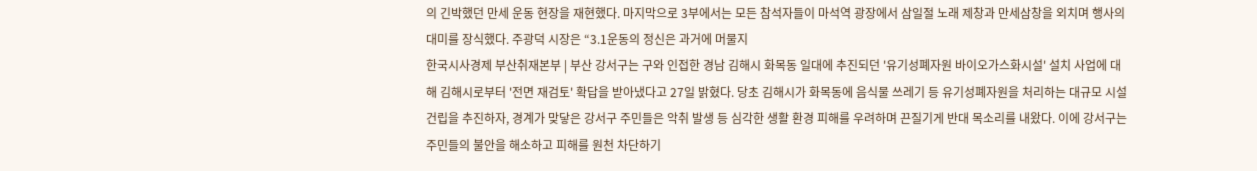의 긴박했던 만세 운동 현장을 재현했다. 마지막으로 3부에서는 모든 참석자들이 마석역 광장에서 삼일절 노래 제창과 만세삼창을 외치며 행사의 대미를 장식했다. 주광덕 시장은 “3.1운동의 정신은 과거에 머물지
한국시사경제 부산취재본부 | 부산 강서구는 구와 인접한 경남 김해시 화목동 일대에 추진되던 '유기성폐자원 바이오가스화시설' 설치 사업에 대해 김해시로부터 '전면 재검토' 확답을 받아냈다고 27일 밝혔다. 당초 김해시가 화목동에 음식물 쓰레기 등 유기성폐자원을 처리하는 대규모 시설 건립을 추진하자, 경계가 맞닿은 강서구 주민들은 악취 발생 등 심각한 생활 환경 피해를 우려하며 끈질기게 반대 목소리를 내왔다. 이에 강서구는 주민들의 불안을 해소하고 피해를 원천 차단하기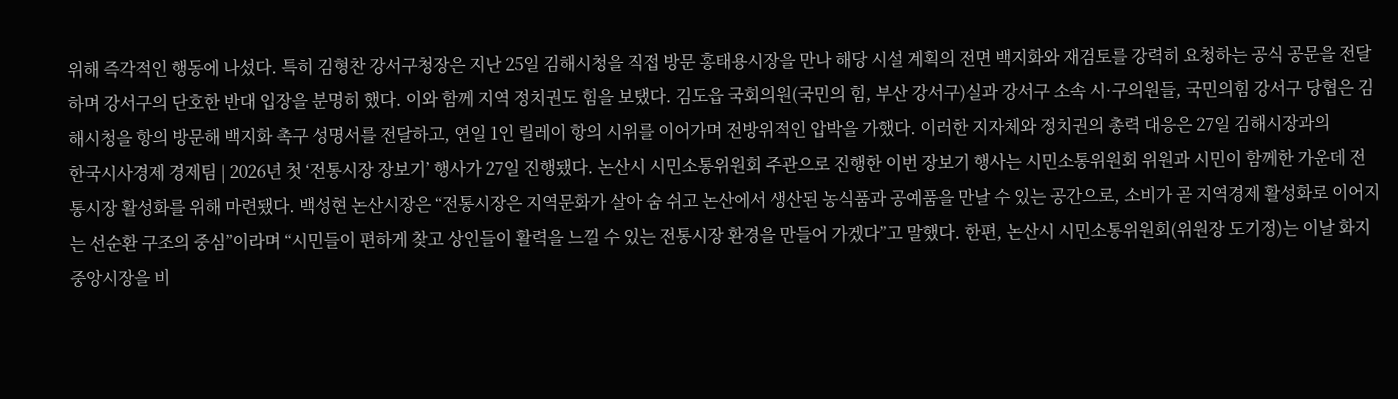위해 즉각적인 행동에 나섰다. 특히 김형찬 강서구청장은 지난 25일 김해시청을 직접 방문 홍태용시장을 만나 해당 시설 계획의 전면 백지화와 재검토를 강력히 요청하는 공식 공문을 전달하며 강서구의 단호한 반대 입장을 분명히 했다. 이와 함께 지역 정치권도 힘을 보탰다. 김도읍 국회의원(국민의 힘, 부산 강서구)실과 강서구 소속 시·구의원들, 국민의힘 강서구 당협은 김해시청을 항의 방문해 백지화 촉구 성명서를 전달하고, 연일 1인 릴레이 항의 시위를 이어가며 전방위적인 압박을 가했다. 이러한 지자체와 정치권의 총력 대응은 27일 김해시장과의
한국시사경제 경제팀 | 2026년 첫 ‘전통시장 장보기’ 행사가 27일 진행됐다. 논산시 시민소통위원회 주관으로 진행한 이번 장보기 행사는 시민소통위원회 위원과 시민이 함께한 가운데 전통시장 활성화를 위해 마련됐다. 백성현 논산시장은 “전통시장은 지역문화가 살아 숨 쉬고 논산에서 생산된 농식품과 공예품을 만날 수 있는 공간으로, 소비가 곧 지역경제 활성화로 이어지는 선순환 구조의 중심”이라며 “시민들이 편하게 찾고 상인들이 활력을 느낄 수 있는 전통시장 환경을 만들어 가겠다”고 말했다. 한편, 논산시 시민소통위원회(위원장 도기정)는 이날 화지중앙시장을 비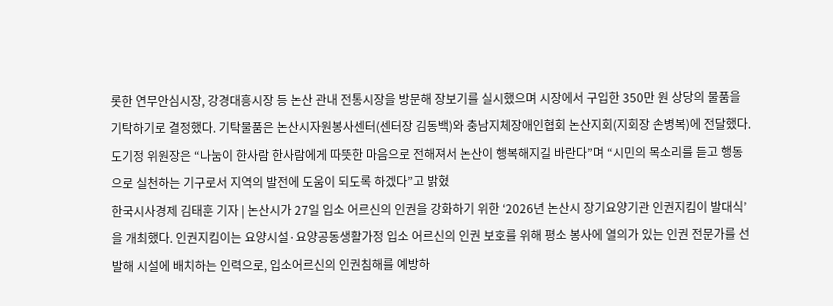롯한 연무안심시장, 강경대흥시장 등 논산 관내 전통시장을 방문해 장보기를 실시했으며 시장에서 구입한 350만 원 상당의 물품을 기탁하기로 결정했다. 기탁물품은 논산시자원봉사센터(센터장 김동백)와 충남지체장애인협회 논산지회(지회장 손병복)에 전달했다. 도기정 위원장은 “나눔이 한사람 한사람에게 따뜻한 마음으로 전해져서 논산이 행복해지길 바란다”며 “시민의 목소리를 듣고 행동으로 실천하는 기구로서 지역의 발전에 도움이 되도록 하겠다”고 밝혔
한국시사경제 김태훈 기자 | 논산시가 27일 입소 어르신의 인권을 강화하기 위한 ‘2026년 논산시 장기요양기관 인권지킴이 발대식’을 개최했다. 인권지킴이는 요양시설·요양공동생활가정 입소 어르신의 인권 보호를 위해 평소 봉사에 열의가 있는 인권 전문가를 선발해 시설에 배치하는 인력으로, 입소어르신의 인권침해를 예방하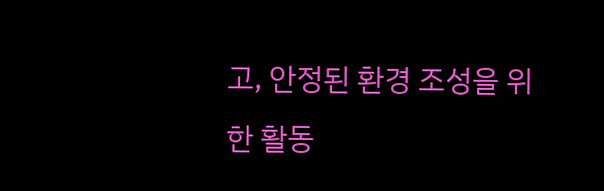고, 안정된 환경 조성을 위한 활동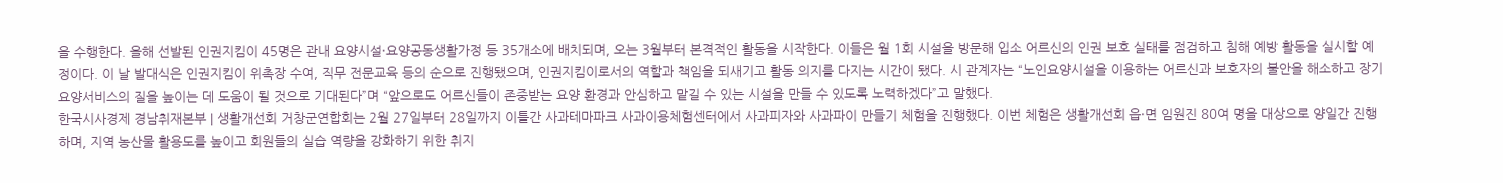을 수행한다. 올해 선발된 인권지킴이 45명은 관내 요양시설·요양공동생활가정 등 35개소에 배치되며, 오는 3월부터 본격적인 활동을 시작한다. 이들은 월 1회 시설을 방문해 입소 어르신의 인권 보호 실태를 점검하고 침해 예방 활동을 실시할 예정이다. 이 날 발대식은 인권지킴이 위촉장 수여, 직무 전문교육 등의 순으로 진행됐으며, 인권지킴이로서의 역할과 책임을 되새기고 활동 의지를 다지는 시간이 됐다. 시 관계자는 “노인요양시설을 이용하는 어르신과 보호자의 불안을 해소하고 장기요양서비스의 질을 높이는 데 도움이 될 것으로 기대된다”며 “앞으로도 어르신들이 존중받는 요양 환경과 안심하고 맡길 수 있는 시설을 만들 수 있도록 노력하겠다”고 말했다.
한국시사경제 경남취재본부 | 생활개선회 거창군연합회는 2월 27일부터 28일까지 이틀간 사과테마파크 사과이용체험센터에서 사과피자와 사과파이 만들기 체험을 진행했다. 이번 체험은 생활개선회 읍·면 임원진 80여 명을 대상으로 양일간 진행하며, 지역 농산물 활용도를 높이고 회원들의 실습 역량을 강화하기 위한 취지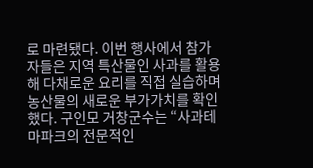로 마련됐다. 이번 행사에서 참가자들은 지역 특산물인 사과를 활용해 다채로운 요리를 직접 실습하며 농산물의 새로운 부가가치를 확인했다. 구인모 거창군수는 “사과테마파크의 전문적인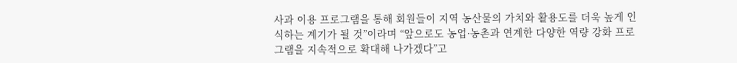사과 이용 프로그램을 통해 회원들이 지역 농산물의 가치와 활용도를 더욱 높게 인식하는 계기가 될 것”이라며 “앞으로도 농업·농촌과 연계한 다양한 역량 강화 프로그램을 지속적으로 확대해 나가겠다”고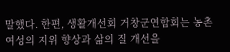말했다. 한편, 생활개선회 거창군연합회는 농촌 여성의 지위 향상과 삶의 질 개선을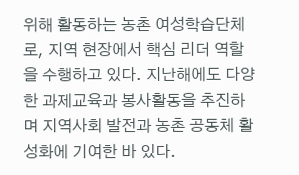위해 활동하는 농촌 여성학습단체로, 지역 현장에서 핵심 리더 역할을 수행하고 있다. 지난해에도 다양한 과제교육과 봉사활동을 추진하며 지역사회 발전과 농촌 공동체 활성화에 기여한 바 있다.